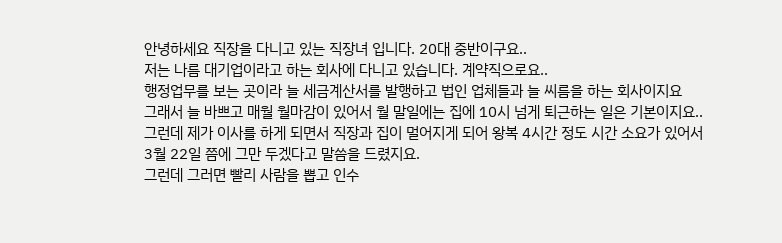안녕하세요 직장을 다니고 있는 직장녀 입니다. 20대 중반이구요..
저는 나름 대기업이라고 하는 회사에 다니고 있습니다. 계약직으로요..
행정업무를 보는 곳이라 늘 세금계산서를 발행하고 법인 업체들과 늘 씨름을 하는 회사이지요
그래서 늘 바쁘고 매월 월마감이 있어서 월 말일에는 집에 10시 넘게 퇴근하는 일은 기본이지요..
그런데 제가 이사를 하게 되면서 직장과 집이 멀어지게 되어 왕복 4시간 정도 시간 소요가 있어서
3월 22일 쯤에 그만 두겠다고 말씀을 드렸지요.
그런데 그러면 빨리 사람을 뽑고 인수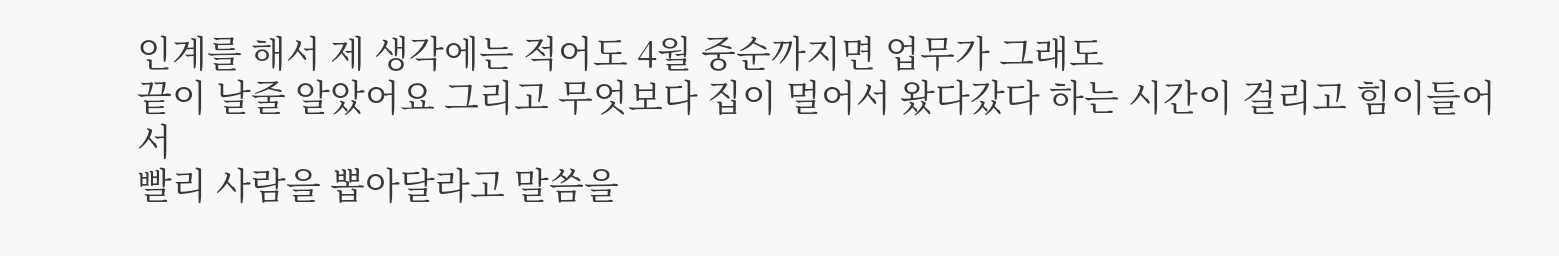인계를 해서 제 생각에는 적어도 4월 중순까지면 업무가 그래도
끝이 날줄 알았어요 그리고 무엇보다 집이 멀어서 왔다갔다 하는 시간이 걸리고 힘이들어서
빨리 사람을 뽑아달라고 말씀을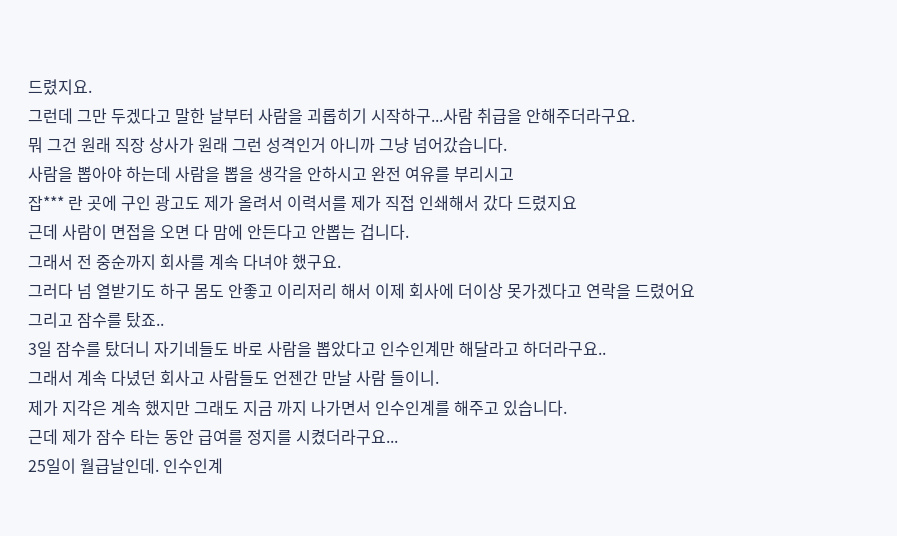드렸지요.
그런데 그만 두겠다고 말한 날부터 사람을 괴롭히기 시작하구...사람 취급을 안해주더라구요.
뭐 그건 원래 직장 상사가 원래 그런 성격인거 아니까 그냥 넘어갔습니다.
사람을 뽑아야 하는데 사람을 뽑을 생각을 안하시고 완전 여유를 부리시고
잡*** 란 곳에 구인 광고도 제가 올려서 이력서를 제가 직접 인쇄해서 갔다 드렸지요
근데 사람이 면접을 오면 다 맘에 안든다고 안뽑는 겁니다.
그래서 전 중순까지 회사를 계속 다녀야 했구요.
그러다 넘 열받기도 하구 몸도 안좋고 이리저리 해서 이제 회사에 더이상 못가겠다고 연락을 드렸어요
그리고 잠수를 탔죠..
3일 잠수를 탔더니 자기네들도 바로 사람을 뽑았다고 인수인계만 해달라고 하더라구요..
그래서 계속 다녔던 회사고 사람들도 언젠간 만날 사람 들이니.
제가 지각은 계속 했지만 그래도 지금 까지 나가면서 인수인계를 해주고 있습니다.
근데 제가 잠수 타는 동안 급여를 정지를 시켰더라구요...
25일이 월급날인데. 인수인계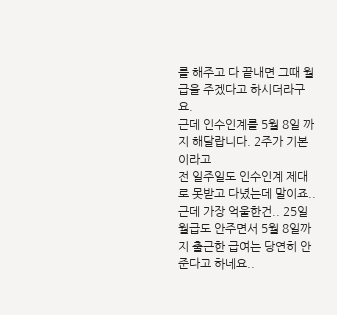를 해주고 다 끝내면 그때 월급을 주겠다고 하시더라구요.
근데 인수인계를 5월 8일 까지 해달랍니다. 2주가 기본이라고
전 일주일도 인수인계 제대로 못받고 다녔는데 말이죠..
근데 가장 억울한건.. 25일 월급도 안주면서 5월 8일까지 출근한 급여는 당연히 안준다고 하네요..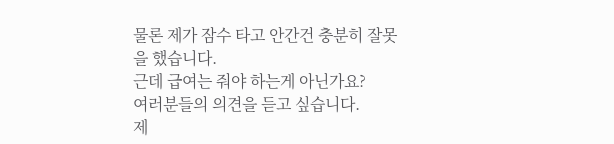물론 제가 잠수 타고 안간건 충분히 잘못을 했습니다.
근데 급여는 줘야 하는게 아닌가요?
여러분들의 의견을 듣고 싶습니다.
제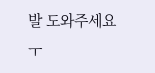발 도와주세요 ㅜ